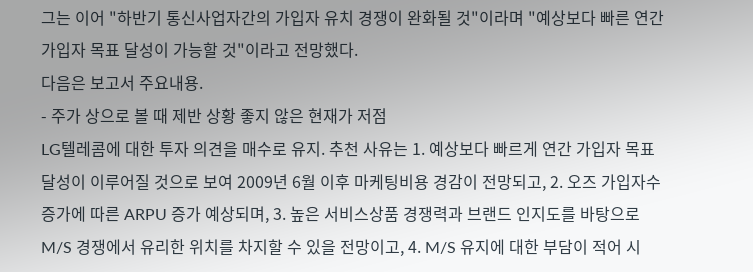그는 이어 "하반기 통신사업자간의 가입자 유치 경쟁이 완화될 것"이라며 "예상보다 빠른 연간 가입자 목표 달성이 가능할 것"이라고 전망했다.
다음은 보고서 주요내용.
- 주가 상으로 볼 때 제반 상황 좋지 않은 현재가 저점
LG텔레콤에 대한 투자 의견을 매수로 유지. 추천 사유는 1. 예상보다 빠르게 연간 가입자 목표 달성이 이루어질 것으로 보여 2009년 6월 이후 마케팅비용 경감이 전망되고, 2. 오즈 가입자수 증가에 따른 ARPU 증가 예상되며, 3. 높은 서비스상품 경쟁력과 브랜드 인지도를 바탕으로 M/S 경쟁에서 유리한 위치를 차지할 수 있을 전망이고, 4. M/S 유지에 대한 부담이 적어 시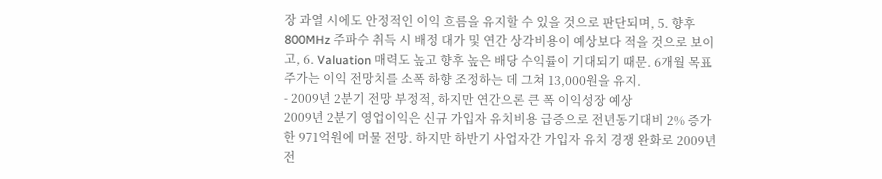장 과열 시에도 안정적인 이익 흐름을 유지할 수 있을 것으로 판단되며, 5. 향후 800MHz 주파수 취득 시 배정 대가 및 연간 상각비용이 예상보다 적을 것으로 보이고, 6. Valuation 매력도 높고 향후 높은 배당 수익률이 기대되기 때문. 6개월 목표주가는 이익 전망치를 소폭 하향 조정하는 데 그쳐 13,000원을 유지.
- 2009년 2분기 전망 부정적, 하지만 연간으론 큰 폭 이익성장 예상
2009년 2분기 영업이익은 신규 가입자 유치비용 급증으로 전년동기대비 2% 증가한 971억원에 머물 전망. 하지만 하반기 사업자간 가입자 유치 경쟁 완화로 2009년 전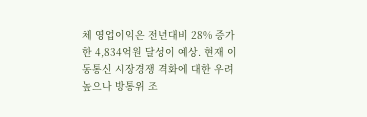체 영업이익은 전년대비 28% 증가한 4,834억원 달성이 예상. 현재 이동통신 시장경쟁 격화에 대한 우려 높으나 방통위 조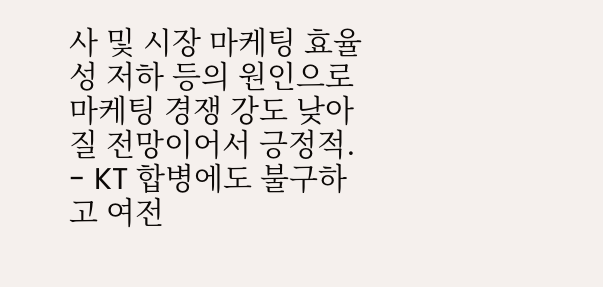사 및 시장 마케팅 효율성 저하 등의 원인으로 마케팅 경쟁 강도 낮아질 전망이어서 긍정적.
- KT 합병에도 불구하고 여전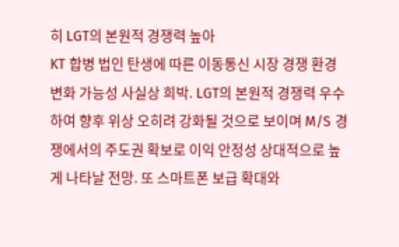히 LGT의 본원적 경쟁력 높아
KT 합병 법인 탄생에 따른 이동통신 시장 경쟁 환경 변화 가능성 사실상 희박. LGT의 본원적 경쟁력 우수하여 향후 위상 오히려 강화될 것으로 보이며 M/S 경쟁에서의 주도권 확보로 이익 안정성 상대적으로 높게 나타날 전망. 또 스마트폰 보급 확대와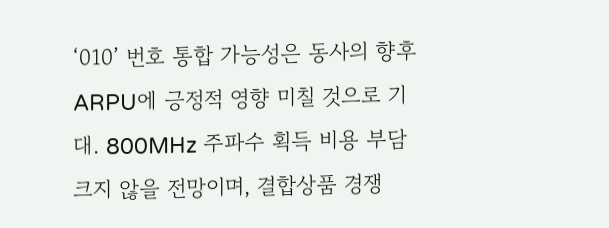‘010’ 번호 통합 가능성은 동사의 향후 ARPU에 긍정적 영향 미칠 것으로 기대. 800MHz 주파수 획득 비용 부담 크지 않을 전망이며, 결합상품 경쟁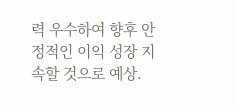력 우수하여 향후 안정적인 이익 성장 지속할 것으로 예상.